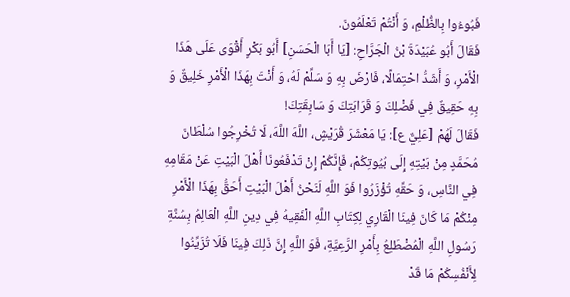فَبُوءُوا بِالظُّلْمِ، وَ أَنْتُمْ تَعْلَمُونَ.
فَقَالَ أَبُو عُبَيْدَةَ بْنُ الْجَرَّاحِ: [يَا أَبَا الْحَسَنِ] أَبُو بَكْرٍ أَقْوَى عَلَى هَذَا الْأَمْرِ، وَ أَشَدُّ احْتِمَالًا، فَارْضَ بِهِ وَ سَلِّمْ لَهُ، وَ أَنْتَ بِهَذَا الْأَمْرِ خَلِيقٌ وَ بِهِ حَقِيقٌ فِي فَضْلِكَ وَ قَرَابَتِكَ وَ سَابِقَتِكَ!
فَقَالَ لَهُمْ [عَلِيٌّ ع]: يَا مَعْشَرَ قُرَيْشٍ، اللَّهَ اللَّهَ، لَا تُخْرِجُوا سُلْطَانَ مُحَمَّدٍ مِنْ بَيْتِهِ إِلَى بُيُوتِكُمْ، فَإِنَّكُمْ إِنْ تَدْفَعُونَا أَهْلَ الْبَيْتِ عَنْ مَقَامِهِ فِي النَّاسِ، وَ حَقِّهِ تُؤْزَرُوا فَوَ اللَّهِ لَنَحْنُ أَهْلَ الْبَيْتِ أَحَقُّ بِهَذَا الْأَمْرِ مِنْكُمْ مَا كَانَ فِينَا الْقَارِي لِكِتَابِ اللَّهِ الْفَقِيهُ فِي دِينِ اللَّهِ الْعَالِمُ بِسُنَّةِ رَسُولِ اللَّهِ الْمُضْطَلِعُ بِأَمْرِ الرَّعِيَّةِ، فَوَ اللَّهِ إِنَّ ذَلِكَ فِينَا فَلَا تُزَيِّنُوا لِأَنْفُسِكُمْ مَا قَدْ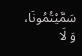سَمَّيْتُمُونَا، وَ لَا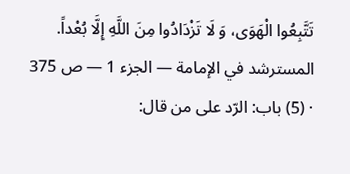تَتَّبِعُوا الْهَوَى، وَ لَا تَزْدَادُوا مِنَ اللَّهِ إِلَّا بُعْداً.
المسترشد في الإمامة — الجزء 1 — ص 375 · (5) باب: الرّد على من قال: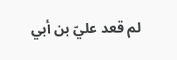لم قعد عليّ بن أبي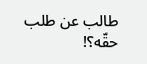طالب عن طلب حقّه؟!